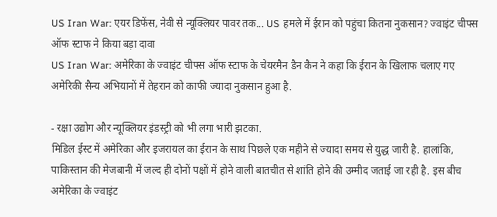US Iran War: एयर डिफेंस, नेवी से न्यूक्लियर पावर तक... US हमले में ईरान को पहुंचा कितना नुकसान? ज्वाइंट चीफ्स ऑफ स्टाफ ने किया बड़ा दावा
US Iran War: अमेरिका के ज्वाइंट चीफ्स ऑफ स्टाफ के चेयरमैन डैन कैन ने कहा कि ईरान के खिलाफ चलाए गए अमेरिकी सैन्य अभियानों में तेहरान को काफी ज्यादा नुकसान हुआ है.

- रक्षा उद्योग और न्यूक्लियर इंडस्ट्री को भी लगा भारी झटका.
मिडिल ईस्ट में अमेरिका और इजरायल का ईरान के साथ पिछले एक महीने से ज्यादा समय से युद्ध जारी है. हालांकि, पाकिस्तान की मेजबानी में जल्द ही दोनों पक्षों में होने वाली बातचीत से शांति होने की उम्मीद जताई जा रही है. इस बीच अमेरिका के ज्वाइंट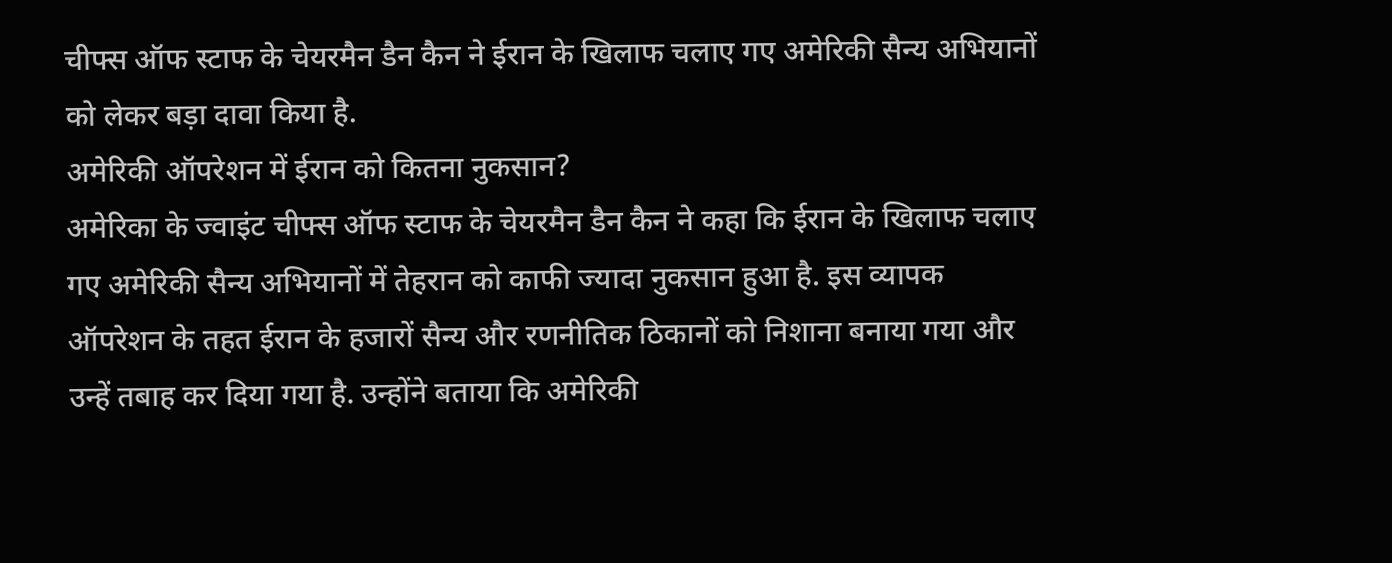चीफ्स ऑफ स्टाफ के चेयरमैन डैन कैन ने ईरान के खिलाफ चलाए गए अमेरिकी सैन्य अभियानों को लेकर बड़ा दावा किया है.
अमेरिकी ऑपरेशन में ईरान को कितना नुकसान?
अमेरिका के ज्वाइंट चीफ्स ऑफ स्टाफ के चेयरमैन डैन कैन ने कहा कि ईरान के खिलाफ चलाए गए अमेरिकी सैन्य अभियानों में तेहरान को काफी ज्यादा नुकसान हुआ है. इस व्यापक ऑपरेशन के तहत ईरान के हजारों सैन्य और रणनीतिक ठिकानों को निशाना बनाया गया और उन्हें तबाह कर दिया गया है. उन्होंने बताया कि अमेरिकी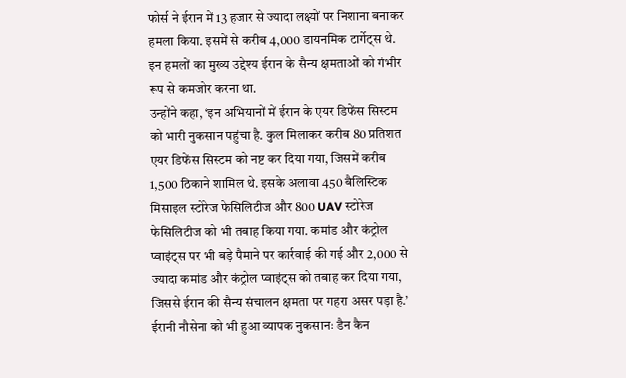फोर्स ने ईरान में 13 हजार से ज्यादा लक्ष्यों पर निशाना बनाकर हमला किया. इसमें से करीब 4,000 डायनमिक टार्गेट्स थे. इन हमलों का मुख्य उद्देश्य ईरान के सैन्य क्षमताओं को गंभीर रूप से कमजोर करना था.
उन्होंने कहा, ‘इन अभियानों में ईरान के एयर डिफेंस सिस्टम को भारी नुकसान पहुंचा है. कुल मिलाकर करीब 80 प्रतिशत एयर डिफेंस सिस्टम को नष्ट कर दिया गया, जिसमें करीब 1,500 ठिकाने शामिल थे. इसके अलावा 450 बैलिस्टिक मिसाइल स्टोरेज फेसिलिटीज और 800 UAV स्टोरेज फेसिलिटीज को भी तबाह किया गया. कमांड और कंट्रोल प्वाइंट्स पर भी बड़े पैमाने पर कार्रवाई की गई और 2,000 से ज्यादा कमांड और कंट्रोल प्वाइंट्स को तबाह कर दिया गया, जिससे ईरान की सैन्य संचालन क्षमता पर गहरा असर पड़ा है.’
ईरानी नौसेना को भी हुआ व्यापक नुकसानः डैन कैन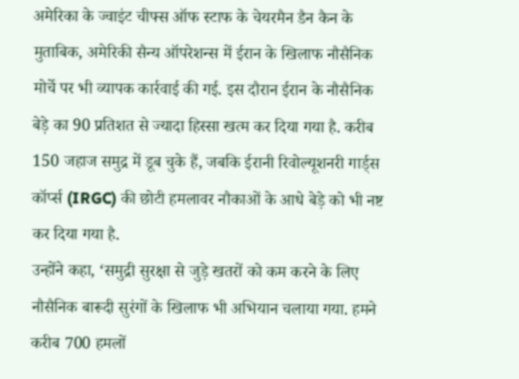अमेरिका के ज्वाइंट चीफ्स ऑफ स्टाफ के चेयरमैन डैन कैन के मुताबिक, अमेरिकी सैन्य ऑपरेशन्स में ईरान के खिलाफ नौसैनिक मोर्चे पर भी व्यापक कार्रवाई की गई. इस दौरान ईरान के नौसैनिक बेड़े का 90 प्रतिशत से ज्यादा हिस्सा खत्म कर दिया गया है. करीब 150 जहाज समुद्र में डूब चुके हैं, जबकि ईरानी रिवोल्यूशनरी गार्ड्स कॉर्प्स (IRGC) की छोटी हमलावर नौकाओं के आधे बेड़े को भी नष्ट कर दिया गया है.
उन्होंने कहा, ‘समुद्री सुरक्षा से जुड़े खतरों को कम करने के लिए नौसैनिक बारूदी सुरंगों के खिलाफ भी अभियान चलाया गया. हमने करीब 700 हमलों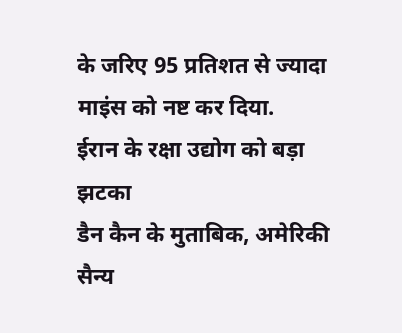के जरिए 95 प्रतिशत से ज्यादा माइंस को नष्ट कर दिया.
ईरान के रक्षा उद्योग को बड़ा झटका
डैन कैन के मुताबिक, अमेरिकी सैन्य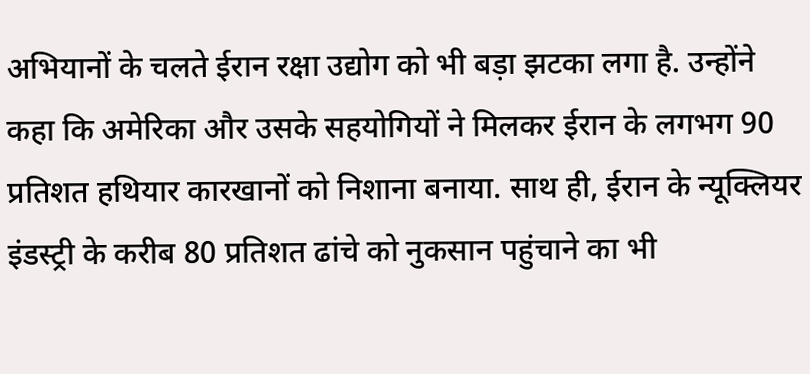अभियानों के चलते ईरान रक्षा उद्योग को भी बड़ा झटका लगा है. उन्होंने कहा कि अमेरिका और उसके सहयोगियों ने मिलकर ईरान के लगभग 90 प्रतिशत हथियार कारखानों को निशाना बनाया. साथ ही, ईरान के न्यूक्लियर इंडस्ट्री के करीब 80 प्रतिशत ढांचे को नुकसान पहुंचाने का भी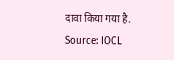दावा किया गया है.
Source: IOCL